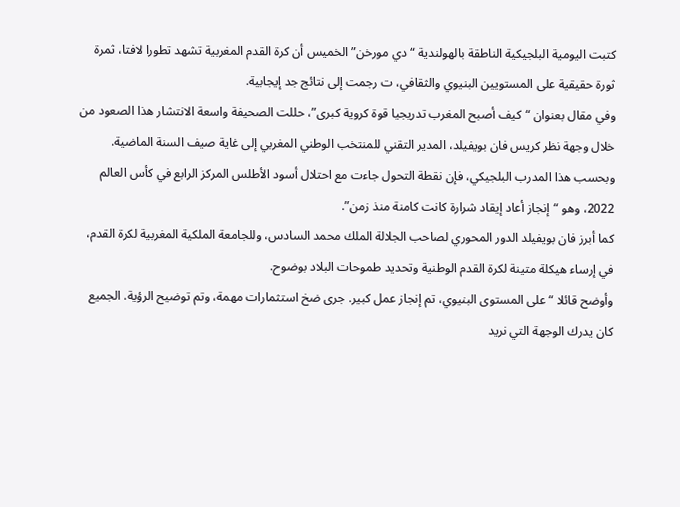كتبت اليومية البلجيكية الناطقة بالهولندية “دي مورخن” الخميس أن كرة القدم المغربية تشهد تطورا لافتا، ثمرة ثورة حقيقية على المستويين البنيوي والثقافي، ت رجمت إلى نتائج جد إيجابية.
وفي مقال بعنوان “كيف أصبح المغرب تدريجيا قوة كروية كبرى”، حللت الصحيفة واسعة الانتشار هذا الصعود من خلال وجهة نظر كريس فان بويفيلد، المدير التقني للمنتخب الوطني المغربي إلى غاية صيف السنة الماضية.
وبحسب هذا المدرب البلجيكي، فإن نقطة التحول جاءت مع احتلال أسود الأطلس المركز الرابع في كأس العالم 2022، وهو “إنجاز أعاد إيقاد شرارة كانت كامنة منذ زمن”.
كما أبرز فان بويفيلد الدور المحوري لصاحب الجلالة الملك محمد السادس، وللجامعة الملكية المغربية لكرة القدم، في إرساء هيكلة متينة لكرة القدم الوطنية وتحديد طموحات البلاد بوضوح.
وأوضح قائلا “على المستوى البنيوي، تم إنجاز عمل كبير. جرى ضخ استثمارات مهمة، وتم توضيح الرؤية. الجميع كان يدرك الوجهة التي نريد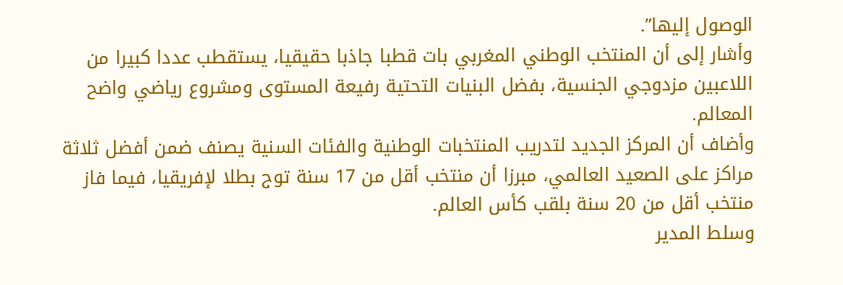الوصول إليها”.
وأشار إلى أن المنتخب الوطني المغربي بات قطبا جاذبا حقيقيا، يستقطب عددا كبيرا من اللاعبين مزدوجي الجنسية، بفضل البنيات التحتية رفيعة المستوى ومشروع رياضي واضح المعالم.
وأضاف أن المركز الجديد لتدريب المنتخبات الوطنية والفئات السنية يصنف ضمن أفضل ثلاثة مراكز على الصعيد العالمي، مبرزا أن منتخب أقل من 17 سنة توج بطلا لإفريقيا، فيما فاز منتخب أقل من 20 سنة بلقب كأس العالم.
وسلط المدير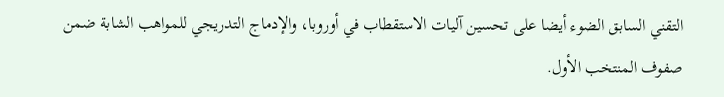التقني السابق الضوء أيضا على تحسين آليات الاستقطاب في أوروبا، والإدماج التدريجي للمواهب الشابة ضمن صفوف المنتخب الأول.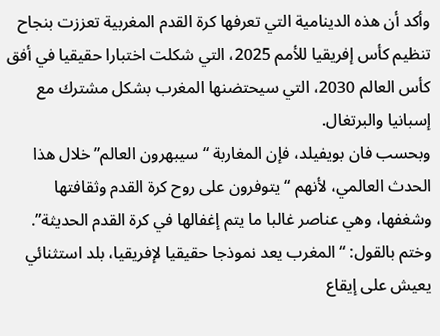وأكد أن هذه الدينامية التي تعرفها كرة القدم المغربية تعززت بنجاح تنظيم كأس إفريقيا للأمم 2025، التي شكلت اختبارا حقيقيا في أفق كأس العالم 2030، التي سيحتضنها المغرب بشكل مشترك مع إسبانيا والبرتغال.
وبحسب فان بويفيلد، فإن المغاربة “سيبهرون العالم” خلال هذا الحدث العالمي، لأنهم “يتوفرون على روح كرة القدم وثقافتها وشغفها، وهي عناصر غالبا ما يتم إغفالها في كرة القدم الحديثة”.
وختم بالقول: “المغرب يعد نموذجا حقيقيا لإفريقيا، بلد استثنائي يعيش على إيقاع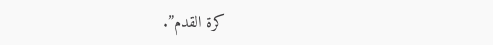كرة القدم”.